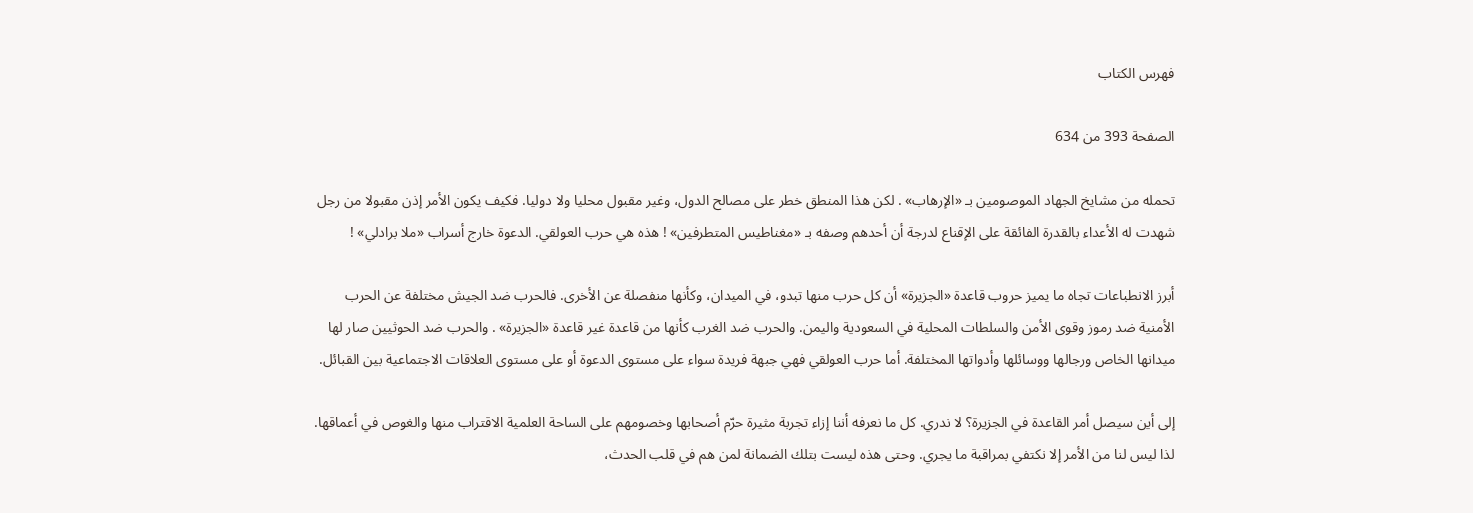فهرس الكتاب

الصفحة 393 من 634

تحمله من مشايخ الجهاد الموصومين بـ «الإرهاب» . لكن هذا المنطق خطر على مصالح الدول، وغير مقبول محليا ولا دوليا. فكيف يكون الأمر إذن مقبولا من رجل شهدت له الأعداء بالقدرة الفائقة على الإقناع لدرجة أن أحدهم وصفه بـ «مغناطيس المتطرفين» ! هذه هي حرب العولقي. الدعوة خارج أسراب «ملا برادلي» !

أبرز الانطباعات تجاه ما يميز حروب قاعدة «الجزيرة» أن كل حرب منها تبدو، في الميدان، وكأنها منفصلة عن الأخرى. فالحرب ضد الجيش مختلفة عن الحرب الأمنية ضد رموز وقوى الأمن والسلطات المحلية في السعودية واليمن. والحرب ضد الغرب كأنها من قاعدة غير قاعدة «الجزيرة» . والحرب ضد الحوثيين صار لها ميدانها الخاص ورجالها ووسائلها وأدواتها المختلفة. أما حرب العولقي فهي جبهة فريدة سواء على مستوى الدعوة أو على مستوى العلاقات الاجتماعية بين القبائل.

إلى أين سيصل أمر القاعدة في الجزيرة؟ لا ندري. كل ما نعرفه أننا إزاء تجربة مثيرة حرّم أصحابها وخصومهم على الساحة العلمية الاقتراب منها والغوص في أعماقها. لذا ليس لنا من الأمر إلا نكتفي بمراقبة ما يجري. وحتى هذه ليست بتلك الضمانة لمن هم في قلب الحدث،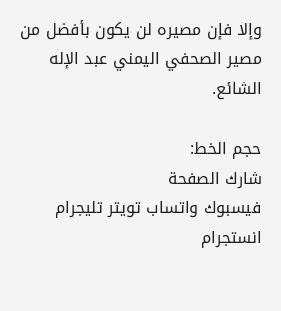وإلا فإن مصيره لن يكون بأفضل من مصير الصحفي اليمني عبد الإله الشائع.

حجم الخط:
شارك الصفحة
فيسبوك واتساب تويتر تليجرام انستجرام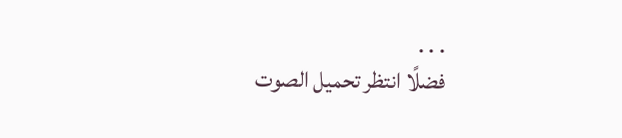. . .
فضلًا انتظر تحميل الصوت